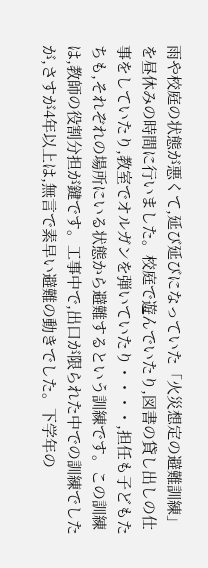雨や校庭の状態が悪くて,延び延びになっていた「火災想定の避難訓練」を昼休みの時間に行いました。校庭で遊んでいたり,図書の貸し出しの仕事をしていたり,教室でオルガンを弾いていたり・・・・,担任も子どもたちも,それぞれの場所にいる状態から避難するという訓練です。この訓練は,教師の役割分担が鍵です。工事中で,出口が限られた中での訓練でしたが,さすが4年以上は,無言で素早い避難の動きでした。下学年の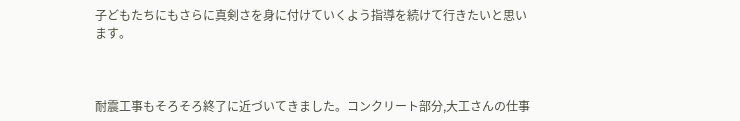子どもたちにもさらに真剣さを身に付けていくよう指導を続けて行きたいと思います。



耐震工事もそろそろ終了に近づいてきました。コンクリート部分,大工さんの仕事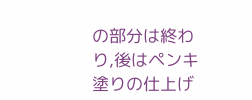の部分は終わり,後はペンキ塗りの仕上げ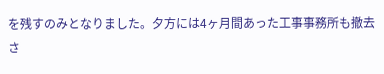を残すのみとなりました。夕方には4ヶ月間あった工事事務所も撤去さ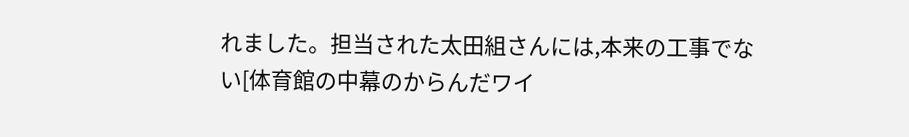れました。担当された太田組さんには,本来の工事でない[体育館の中幕のからんだワイ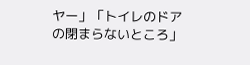ヤー」「トイレのドアの閉まらないところ」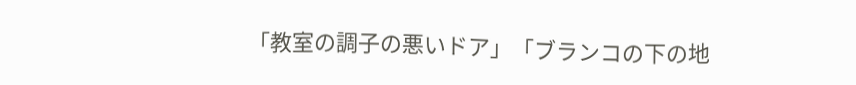「教室の調子の悪いドア」「ブランコの下の地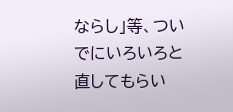ならし」等、ついでにいろいろと直してもらい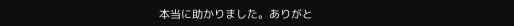本当に助かりました。ありがと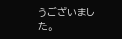うございました。